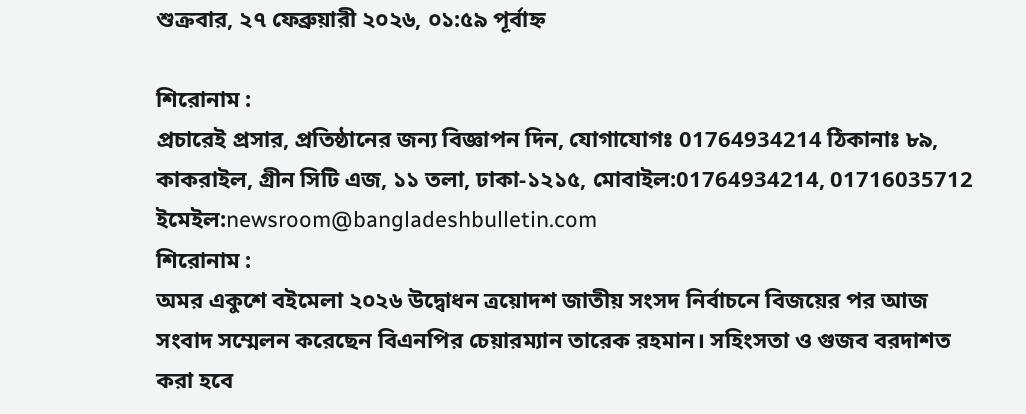শুক্রবার, ২৭ ফেব্রুয়ারী ২০২৬, ০১:৫৯ পূর্বাহ্ন

শিরোনাম :
প্রচারেই প্রসার, প্রতিষ্ঠানের জন্য বিজ্ঞাপন দিন, যোগাযোগঃ 01764934214 ঠিকানাঃ ৮৯, কাকরাইল, গ্রীন সিটি এজ, ১১ তলা, ঢাকা-১২১৫, মোবাইল:01764934214, 01716035712 ইমেইল:newsroom@bangladeshbulletin.com
শিরোনাম :
অমর একুশে বইমেলা ২০২৬ উদ্বোধন ত্রয়োদশ জাতীয় সংসদ নির্বাচনে বিজয়ের পর আজ সংবাদ সম্মেলন করেছেন বিএনপির চেয়ারম্যান তারেক রহমান। সহিংসতা ও গুজব বরদাশত করা হবে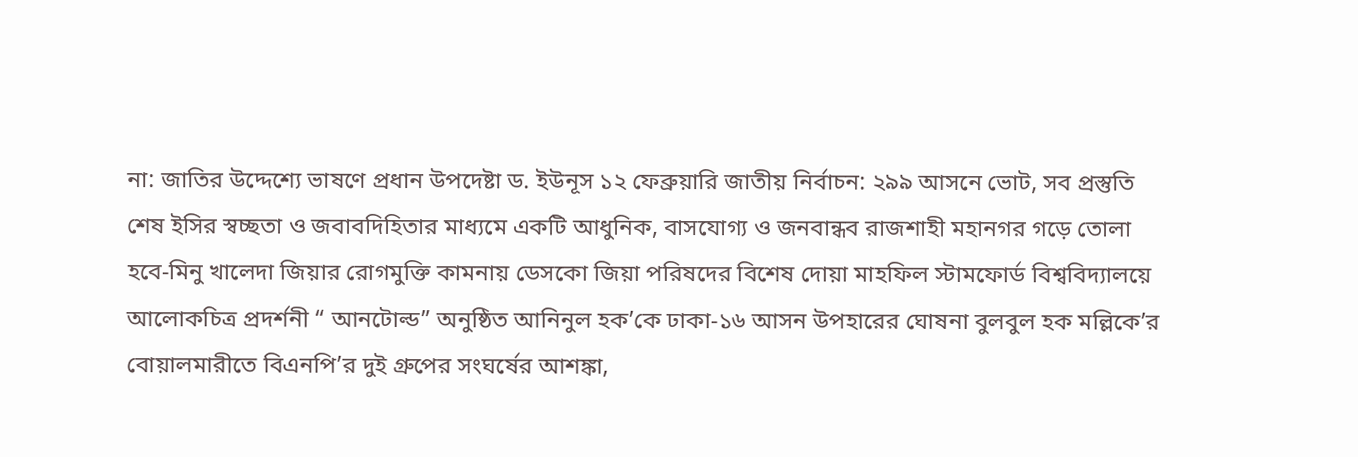না: জাতির উদ্দেশ্যে ভাষণে প্রধান উপদেষ্টা ড. ইউনূস ১২ ফেব্রুয়ারি জাতীয় নির্বাচন: ২৯৯ আসনে ভোট, সব প্রস্তুতি শেষ ইসির স্বচ্ছতা ও জবাবদিহিতার মাধ্যমে একটি আধুনিক, বাসযোগ্য ও জনবান্ধব রাজশাহী মহানগর গড়ে তোলা হবে-মিনু খালেদা জিয়ার রোগমুক্তি কামনায় ডেসকো জিয়া পরিষদের বিশেষ দোয়া মাহফিল স্টামফোর্ড বিশ্ববিদ্যালয়ে  আলোকচিত্র প্রদর্শনী “ আনটোল্ড” অনুষ্ঠিত আনিনুল হক’কে ঢাকা-১৬ আসন উপহারের ঘোষনা বুলবুল হক মল্লিকে’র বোয়ালমারীতে বিএনপি’র দুই গ্রুপের সংঘর্ষের আশঙ্কা,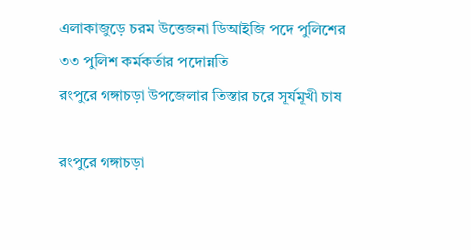এলাকাজুড়ে চরম উত্তেজনা ডিআইজি পদে পুলিশের ৩৩ পুলিশ কর্মকর্তার পদোন্নতি
রংপুরে গঙ্গাচড়া উপজেলার তিস্তার চরে সূর্যমূখী চাষ

রংপুরে গঙ্গাচড়া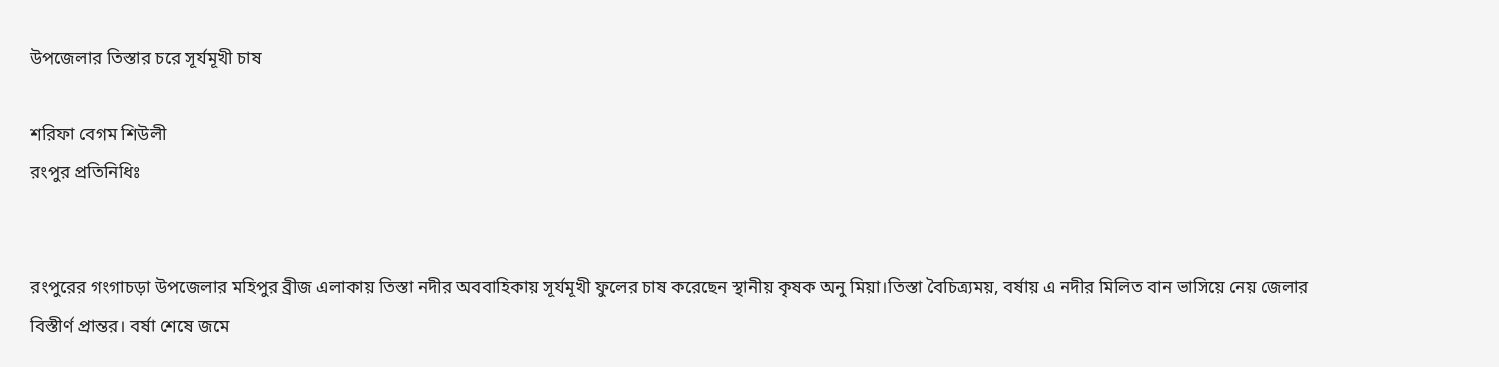উপজেলার তিস্তার চরে সূর্যমূখী চাষ

শরিফা বেগম শিউলী
রংপুর প্রতিনিধিঃ


রংপুরের গংগাচড়া উপজেলার মহিপুর ব্রীজ এলাকায় তিস্তা নদীর অববাহিকায় সূর্যমূখী ফুলের চাষ করেছেন স্থানীয় কৃষক অনু মিয়া।তিস্তা বৈচিত্র্যময়, বর্ষায় এ নদীর মিলিত বান ভাসিয়ে নেয় জেলার বিস্তীর্ণ প্রান্তর। বর্ষা শেষে জমে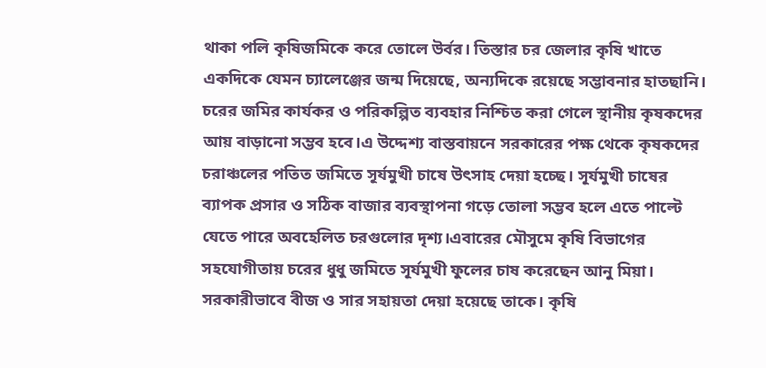থাকা পলি কৃষিজমিকে করে তোলে উর্বর। তিস্তার চর জেলার কৃষি খাতে একদিকে যেমন চ্যালেঞ্জের জন্ম দিয়েছে, অন্যদিকে রয়েছে সম্ভাবনার হাতছানি। চরের জমির কার্যকর ও পরিকল্পিত ব্যবহার নিশ্চিত করা গেলে স্থানীয় কৃষকদের আয় বাড়ানো সম্ভব হবে।এ উদ্দেশ্য বাস্তবায়নে সরকারের পক্ষ থেকে কৃষকদের চরাঞ্চলের পতিত জমিতে সূর্যমুখী চাষে উৎসাহ দেয়া হচ্ছে। সূর্যমুখী চাষের ব্যাপক প্রসার ও সঠিক বাজার ব্যবস্থাপনা গড়ে তোলা সম্ভব হলে এতে পাল্টে যেতে পারে অবহেলিত চরগুলোর দৃশ্য।এবারের মৌসুমে কৃষি বিভাগের সহযোগীতায় চরের ধুধু জমিতে সূর্যমুখী ফুলের চাষ করেছেন আনু মিয়া। সরকারীভাবে বীজ ও সার সহায়তা দেয়া হয়েছে তাকে। কৃষি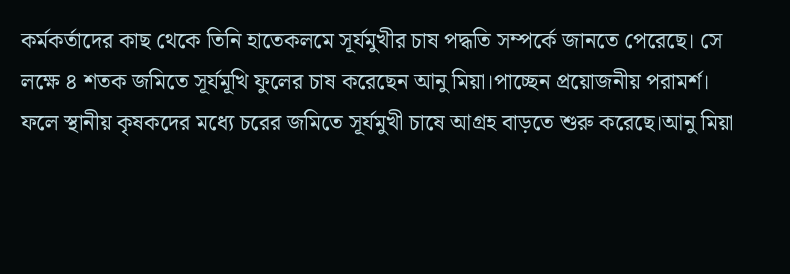কর্মকর্তাদের কাছ থেকে তিনি হাতেকলমে সূর্যমুখীর চাষ পদ্ধতি সম্পর্কে জানতে পেরেছে। সে লক্ষে ৪ শতক জমিতে সূর্যমূখি ফুলের চাষ করেছেন আনু মিয়া।পাচ্ছেন প্রয়োজনীয় পরামর্শ। ফলে স্থানীয় কৃষকদের মধ্যে চরের জমিতে সূর্যমুখী চাষে আগ্রহ বাড়তে শুরু করেছে।আনু মিয়া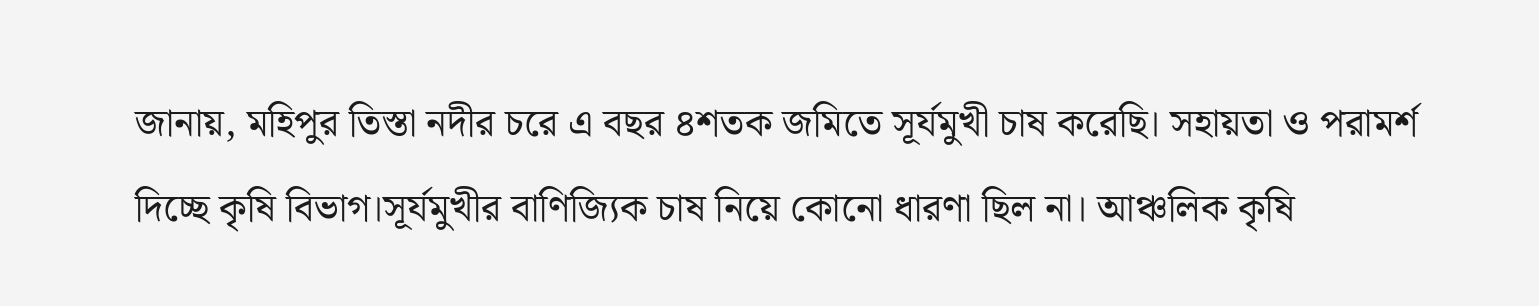জানায়, মহিপুর তিস্তা নদীর চরে এ বছর ৪শতক জমিতে সূর্যমুখী চাষ করেছি। সহায়তা ও পরামর্শ দিচ্ছে কৃষি বিভাগ।সূর্যমুখীর বাণিজ্যিক চাষ নিয়ে কোনো ধারণা ছিল না। আঞ্চলিক কৃষি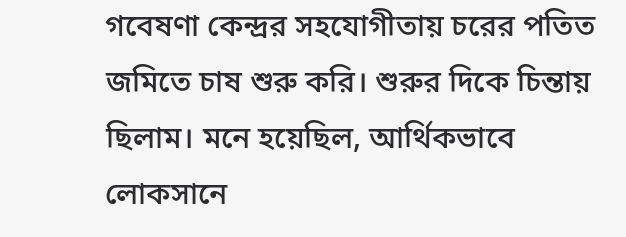গবেষণা কেন্দ্রর সহযোগীতায় চরের পতিত জমিতে চাষ শুরু করি। শুরুর দিকে চিন্তায় ছিলাম। মনে হয়েছিল, আর্থিকভাবে লোকসানে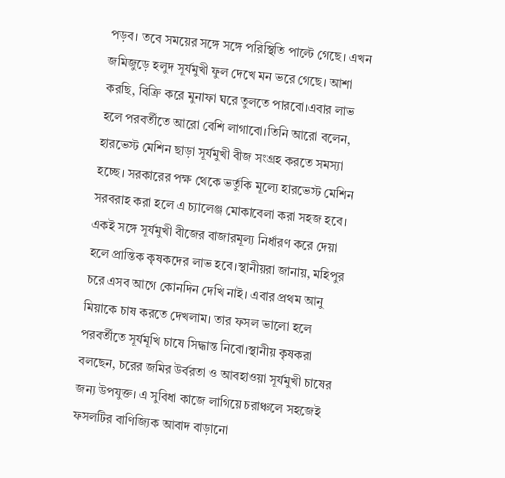পড়ব। তবে সময়ের সঙ্গে সঙ্গে পরিস্থিতি পাল্টে গেছে। এখন জমিজুড়ে হলুদ সূর্যমুখী ফুল দেখে মন ভরে গেছে। আশা করছি, বিক্রি করে মুনাফা ঘরে তুলতে পারবো।এবার লাভ হলে পরবর্তীতে আরো বেশি লাগাবো।তিনি আরো বলেন, হারভেস্ট মেশিন ছাড়া সূর্যমুখী বীজ সংগ্রহ করতে সমস্যা হচ্ছে। সরকারের পক্ষ থেকে ভর্তুকি মূল্যে হারভেস্ট মেশিন সরবরাহ করা হলে এ চ্যালেঞ্জ মোকাবেলা করা সহজ হবে। একই সঙ্গে সূর্যমুখী বীজের বাজারমূল্য নির্ধারণ করে দেয়া হলে প্রান্তিক কৃষকদের লাভ হবে।স্থানীয়রা জানায়, মহিপুর চরে এসব আগে কোনদিন দেখি নাই। এবার প্রথম আনু মিয়াকে চাষ করতে দেখলাম। তার ফসল ভালো হলে পরবর্তীতে সূর্যমূখি চাষে সিদ্ধান্ত নিবো।স্থানীয় কৃষকরা বলছেন, চরের জমির উর্বরতা ও আবহাওয়া সূর্যমুখী চাষের জন্য উপযুক্ত। এ সুবিধা কাজে লাগিয়ে চরাঞ্চলে সহজেই ফসলটির বাণিজ্যিক আবাদ বাড়ানো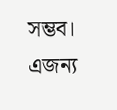সম্ভব। এজন্য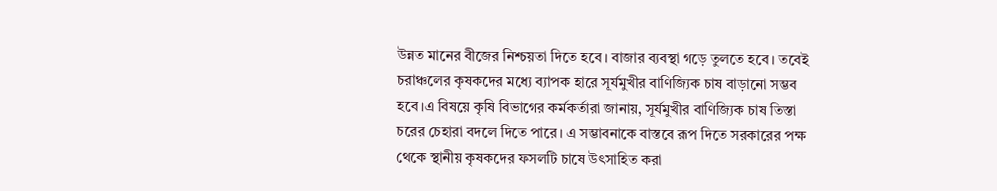উন্নত মানের বীজের নিশ্চয়তা দিতে হবে। বাজার ব্যবস্থা গড়ে তুলতে হবে। তবেই চরাঞ্চলের কৃষকদের মধ্যে ব্যাপক হারে সূর্যমুখীর বাণিজ্যিক চাষ বাড়ানো সম্ভব হবে।এ বিষয়ে কৃষি বিভাগের কর্মকর্তারা জানায়, সূর্যমুখীর বাণিজ্যিক চাষ তিস্তা চরের চেহারা বদলে দিতে পারে। এ সম্ভাবনাকে বাস্তবে রূপ দিতে সরকারের পক্ষ থেকে স্থানীয় কৃষকদের ফসলটি চাষে উৎসাহিত করা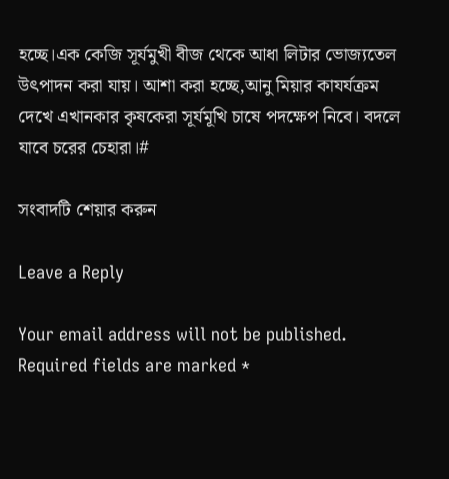হচ্ছে।এক কেজি সূর্যমুখী বীজ থেকে আধা লিটার ভোজ্যতেল উৎপাদন করা যায়। আশা করা হচ্ছে,আনু মিয়ার কাযর্যক্রম দেখে এখানকার কৃষকেরা সূর্যমূখি চাষে পদক্ষেপ নিবে। বদলে যাবে চরের চেহারা।#

সংবাদটি শেয়ার করুন

Leave a Reply

Your email address will not be published. Required fields are marked *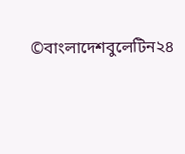©বাংলাদেশবুলেটিন২৪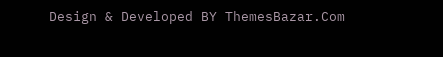Design & Developed BY ThemesBazar.Com